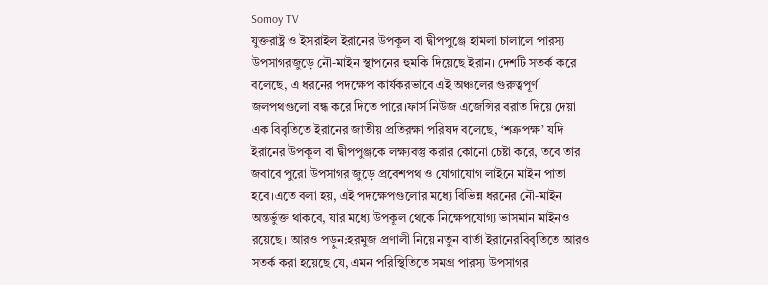Somoy TV
যুক্তরাষ্ট্র ও ইসরাইল ইরানের উপকূল বা দ্বীপপুঞ্জে হামলা চালালে পারস্য উপসাগরজুড়ে নৌ-মাইন স্থাপনের হুমকি দিয়েছে ইরান। দেশটি সতর্ক করে বলেছে, এ ধরনের পদক্ষেপ কার্যকরভাবে এই অঞ্চলের গুরুত্বপূর্ণ জলপথগুলো বন্ধ করে দিতে পারে।ফার্স নিউজ এজেন্সির বরাত দিয়ে দেয়া এক বিবৃতিতে ইরানের জাতীয় প্রতিরক্ষা পরিষদ বলেছে, ‘শত্রুপক্ষ’ যদি ইরানের উপকূল বা দ্বীপপুঞ্জকে লক্ষ্যবস্তু করার কোনো চেষ্টা করে, তবে তার জবাবে পুরো উপসাগর জুড়ে প্রবেশপথ ও যোগাযোগ লাইনে মাইন পাতা হবে।এতে বলা হয়, এই পদক্ষেপগুলোর মধ্যে বিভিন্ন ধরনের নৌ-মাইন অন্তর্ভুক্ত থাকবে, যার মধ্যে উপকূল থেকে নিক্ষেপযোগ্য ভাসমান মাইনও রয়েছে। আরও পড়ুন:হরমুজ প্রণালী নিয়ে নতুন বার্তা ইরানেরবিবৃতিতে আরও সতর্ক করা হয়েছে যে, এমন পরিস্থিতিতে সমগ্র পারস্য উপসাগর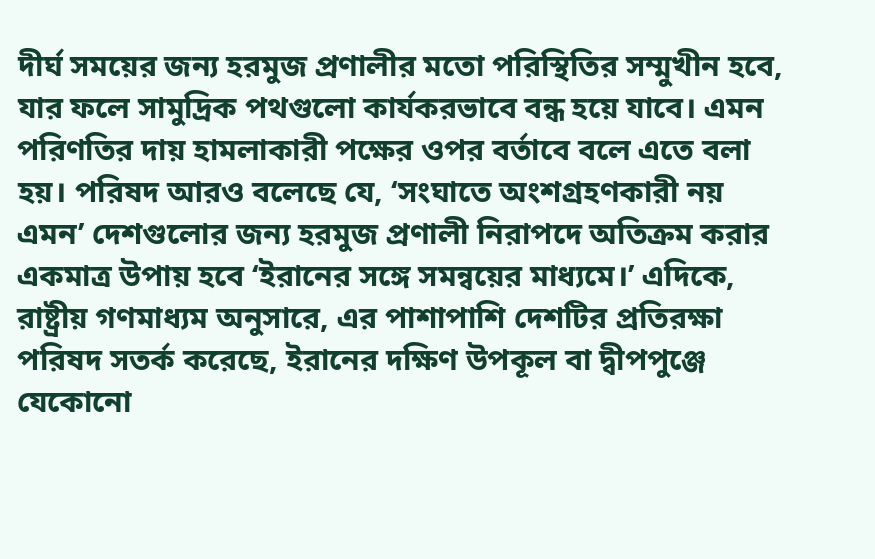দীর্ঘ সময়ের জন্য হরমুজ প্রণালীর মতো পরিস্থিতির সম্মুখীন হবে, যার ফলে সামুদ্রিক পথগুলো কার্যকরভাবে বন্ধ হয়ে যাবে। এমন পরিণতির দায় হামলাকারী পক্ষের ওপর বর্তাবে বলে এতে বলা হয়। পরিষদ আরও বলেছে যে, ‘সংঘাতে অংশগ্রহণকারী নয় এমন’ দেশগুলোর জন্য হরমুজ প্রণালী নিরাপদে অতিক্রম করার একমাত্র উপায় হবে ‘ইরানের সঙ্গে সমন্বয়ের মাধ্যমে।’ এদিকে, রাষ্ট্রীয় গণমাধ্যম অনুসারে, এর পাশাপাশি দেশটির প্রতিরক্ষা পরিষদ সতর্ক করেছে, ইরানের দক্ষিণ উপকূল বা দ্বীপপুঞ্জে যেকোনো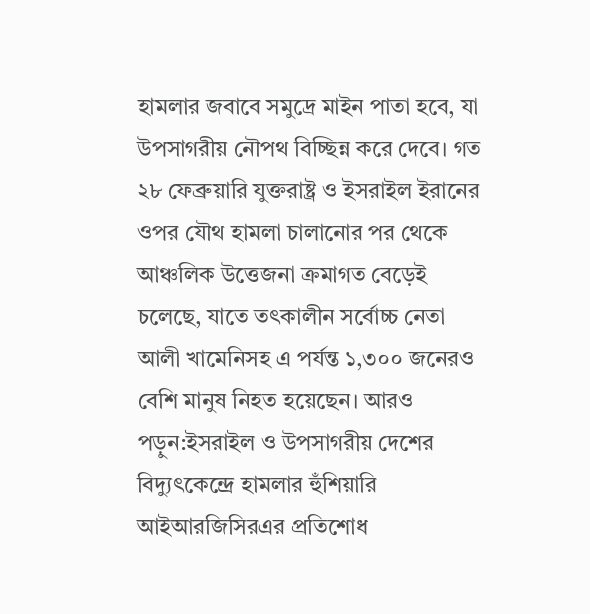হামলার জবাবে সমুদ্রে মাইন পাতা হবে, যা উপসাগরীয় নৌপথ বিচ্ছিন্ন করে দেবে। গত ২৮ ফেব্রুয়ারি যুক্তরাষ্ট্র ও ইসরাইল ইরানের ওপর যৌথ হামলা চালানোর পর থেকে আঞ্চলিক উত্তেজনা ক্রমাগত বেড়েই চলেছে, যাতে তৎকালীন সর্বোচ্চ নেতা আলী খামেনিসহ এ পর্যন্ত ১,৩০০ জনেরও বেশি মানুষ নিহত হয়েছেন। আরও পড়ুন:ইসরাইল ও উপসাগরীয় দেশের বিদ্যুৎকেন্দ্রে হামলার হুঁশিয়ারি আইআরজিসিরএর প্রতিশোধ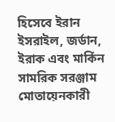হিসেবে ইরান ইসরাইল, জর্ডান, ইরাক এবং মার্কিন সামরিক সরঞ্জাম মোতায়েনকারী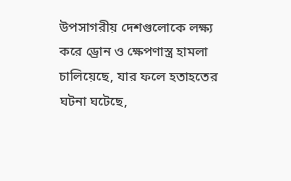উপসাগরীয় দেশগুলোকে লক্ষ্য করে ড্রোন ও ক্ষেপণাস্ত্র হামলা চালিয়েছে, যার ফলে হতাহতের ঘটনা ঘটেছে,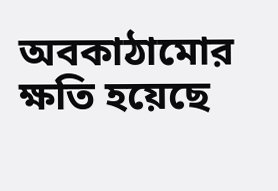অবকাঠামোর ক্ষতি হয়েছে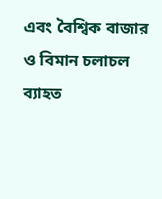এবং বৈশ্বিক বাজার ও বিমান চলাচল ব্যাহত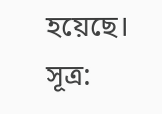হয়েছে। সূত্র: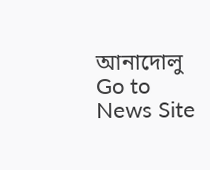আনাদোলু
Go to News Site